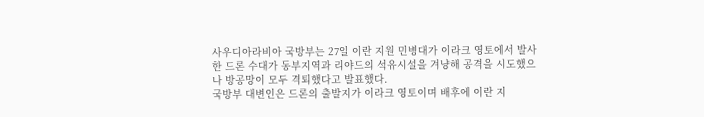사우디아라비아 국방부는 27일 이란 지원 민병대가 이라크 영토에서 발사한 드론 수대가 동부지역과 리야드의 석유시설을 겨냥해 공격을 시도했으나 방공망이 모두 격퇴했다고 발표했다.
국방부 대변인은 드론의 출발지가 이라크 영토이며 배후에 이란 지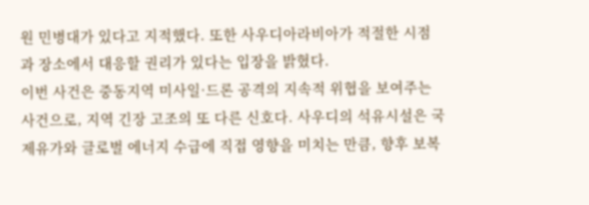원 민병대가 있다고 지적했다. 또한 사우디아라비아가 적절한 시점과 장소에서 대응할 권리가 있다는 입장을 밝혔다.
이번 사건은 중동지역 미사일·드론 공격의 지속적 위협을 보여주는 사건으로, 지역 긴장 고조의 또 다른 신호다. 사우디의 석유시설은 국제유가와 글로벌 에너지 수급에 직접 영향을 미치는 만큼, 향후 보복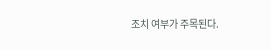조치 여부가 주목된다.